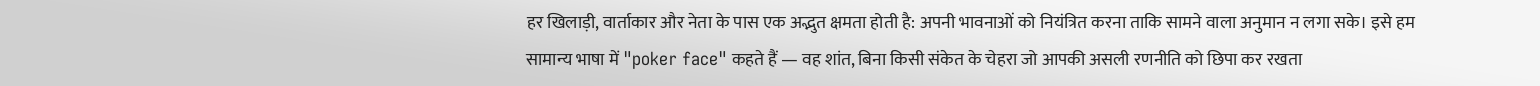हर खिलाड़ी, वार्ताकार और नेता के पास एक अद्भुत क्षमता होती है: अपनी भावनाओं को नियंत्रित करना ताकि सामने वाला अनुमान न लगा सके। इसे हम सामान्य भाषा में "poker face" कहते हैं — वह शांत, बिना किसी संकेत के चेहरा जो आपकी असली रणनीति को छिपा कर रखता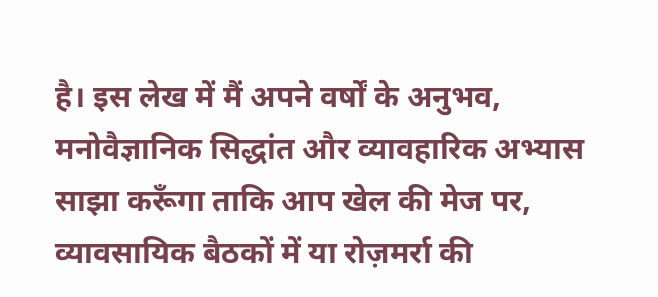है। इस लेख में मैं अपने वर्षों के अनुभव, मनोवैज्ञानिक सिद्धांत और व्यावहारिक अभ्यास साझा करूँगा ताकि आप खेल की मेज पर, व्यावसायिक बैठकों में या रोज़मर्रा की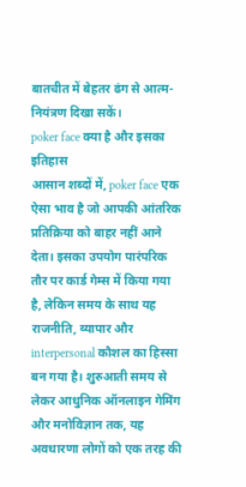बातचीत में बेहतर ढंग से आत्म-नियंत्रण दिखा सकें।
poker face क्या है और इसका इतिहास
आसान शब्दों में, poker face एक ऐसा भाव है जो आपकी आंतरिक प्रतिक्रिया को बाहर नहीं आने देता। इसका उपयोग पारंपरिक तौर पर कार्ड गेम्स में किया गया है, लेकिन समय के साथ यह राजनीति, व्यापार और interpersonal कौशल का हिस्सा बन गया है। शुरुआती समय से लेकर आधुनिक ऑनलाइन गेमिंग और मनोविज्ञान तक, यह अवधारणा लोगों को एक तरह की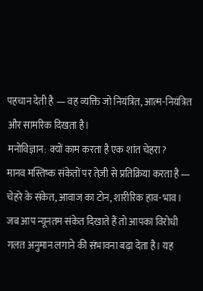पहचान देती है — वह व्यक्ति जो नियंत्रित, आत्म-नियंत्रित और सामरिक दिखता है।
मनोविज्ञान: क्यों काम करता है एक शांत चेहरा?
मानव मस्तिष्क संकेतों पर तेज़ी से प्रतिक्रिया करता है — चेहरे के संकेत, आवाज का टोन, शारीरिक हाव-भाव। जब आप न्यूनतम संकेत दिखाते हैं तो आपका विरोधी गलत अनुमान लगाने की संभावना बढ़ा देता है। यह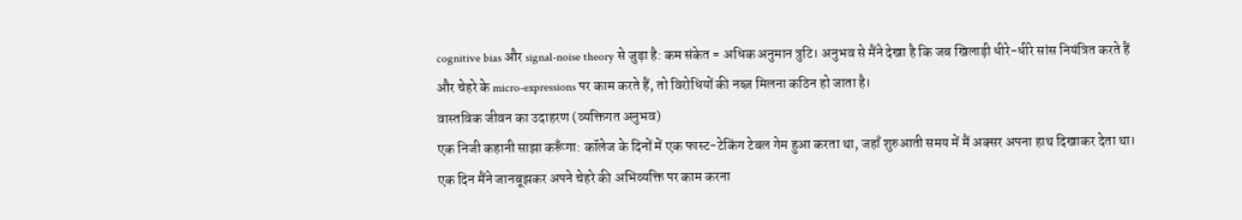cognitive bias और signal-noise theory से जुड़ा है: कम संकेत = अधिक अनुमान त्रुटि। अनुभव से मैंने देखा है कि जब खिलाड़ी धीरे-धीरे सांस नियंत्रित करते हैं और चेहरे के micro-expressions पर काम करते हैं, तो विरोधियों की नब्ज़ मिलना कठिन हो जाता है।
वास्तविक जीवन का उदाहरण (व्यक्तिगत अनुभव)
एक निजी कहानी साझा करूँगा: कॉलेज के दिनों में एक फास्ट-टेकिंग टेबल गेम हुआ करता था, जहाँ शुरुआती समय में मैं अक्सर अपना हाथ दिखाकर देता था। एक दिन मैंने जानबूझकर अपने चेहरे की अभिव्यक्ति पर काम करना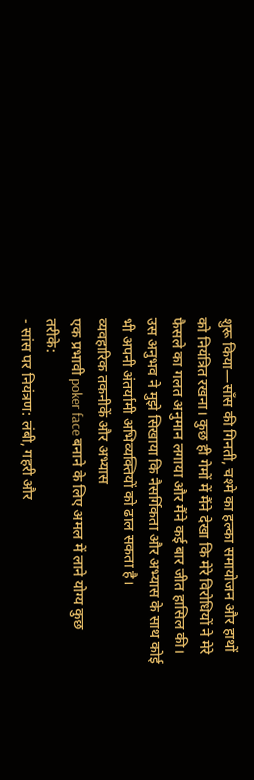शुरू किया—साँस की गिनती, चश्मे का हल्का समायोजन और हाथों को नियंत्रित रखना। कुछ ही गेमों में मैंने देखा कि मेरे विरोधियों ने मेरे फैसले का गलत अनुमान लगाया और मैंने कई बार जीत हासिल की। उस अनुभव ने मुझे सिखाया कि नैसर्गिकता और अभ्यास के साथ कोई भी अपनी अंतर्यामी अभिव्यक्तियों को ढाल सकता है।
व्यवहारिक तकनीकें और अभ्यास
एक प्रभावी poker face बनाने के लिए अमल में लाने योग्य कुछ तरीके:
- सांस पर नियंत्रण: लंबी, गहरी और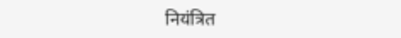नियंत्रित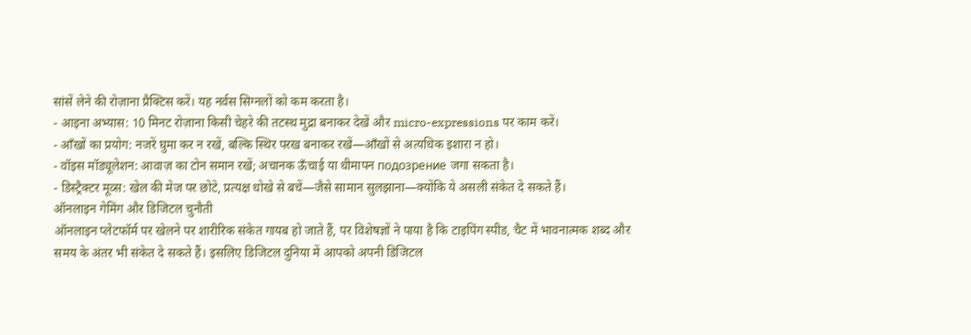सांसें लेने की रोज़ाना प्रैक्टिस करें। यह नर्वस सिग्नलों को कम करता है।
- आइना अभ्यास: 10 मिनट रोज़ाना किसी चेहरे की तटस्थ मुद्रा बनाकर देखें और micro-expressions पर काम करें।
- आँखों का प्रयोग: नजरें घुमा कर न रखें, बल्कि स्थिर परख बनाकर रखें—आँखों से अत्यधिक इशारा न हो।
- वॉइस मॉड्यूलेशन: आवाज़ का टोन समान रखें; अचानक ऊँचाई या धीमापन подозрение जगा सकता है।
- डिस्ट्रैक्टर मूव्स: खेल की मेज पर छोटे, प्रत्यक्ष धोखे से बचें—जैसे सामान सुलझाना—क्योंकि ये असली संकेत दे सकते हैं।
ऑनलाइन गेमिंग और डिजिटल चुनौती
ऑनलाइन प्लेटफॉर्म पर खेलने पर शारीरिक संकेत गायब हो जाते हैं, पर विशेषज्ञों ने पाया है कि टाइपिंग स्पीड, चैट में भावनात्मक शब्द और समय के अंतर भी संकेत दे सकते हैं। इसलिए डिजिटल दुनिया में आपको अपनी डिजिटल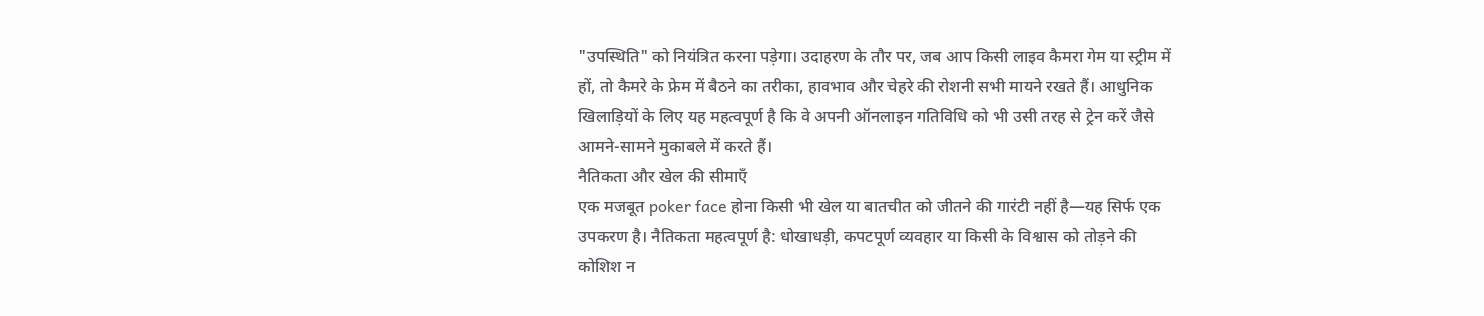"उपस्थिति" को नियंत्रित करना पड़ेगा। उदाहरण के तौर पर, जब आप किसी लाइव कैमरा गेम या स्ट्रीम में हों, तो कैमरे के फ्रेम में बैठने का तरीका, हावभाव और चेहरे की रोशनी सभी मायने रखते हैं। आधुनिक खिलाड़ियों के लिए यह महत्वपूर्ण है कि वे अपनी ऑनलाइन गतिविधि को भी उसी तरह से ट्रेन करें जैसे आमने-सामने मुकाबले में करते हैं।
नैतिकता और खेल की सीमाएँ
एक मजबूत poker face होना किसी भी खेल या बातचीत को जीतने की गारंटी नहीं है—यह सिर्फ एक उपकरण है। नैतिकता महत्वपूर्ण है: धोखाधड़ी, कपटपूर्ण व्यवहार या किसी के विश्वास को तोड़ने की कोशिश न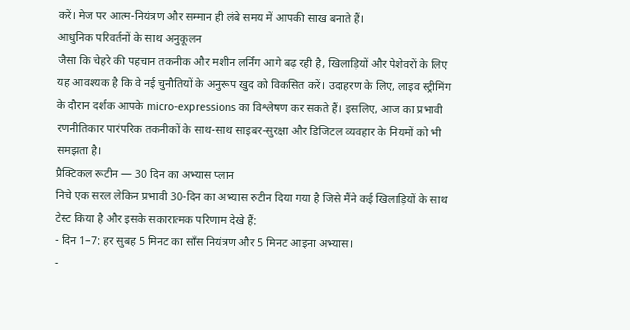करें। मेज पर आत्म-नियंत्रण और सम्मान ही लंबे समय में आपकी साख बनाते हैं।
आधुनिक परिवर्तनों के साथ अनुकूलन
जैसा कि चेहरे की पहचान तकनीक और मशीन लर्निंग आगे बढ़ रही है, खिलाड़ियों और पेशेवरों के लिए यह आवश्यक है कि वे नई चुनौतियों के अनुरूप खुद को विकसित करें। उदाहरण के लिए, लाइव स्ट्रीमिंग के दौरान दर्शक आपके micro-expressions का विश्लेषण कर सकते हैं। इसलिए, आज का प्रभावी रणनीतिकार पारंपरिक तकनीकों के साथ-साथ साइबर-सुरक्षा और डिजिटल व्यवहार के नियमों को भी समझता है।
प्रैक्टिकल रूटीन — 30 दिन का अभ्यास प्लान
निचे एक सरल लेकिन प्रभावी 30-दिन का अभ्यास रुटीन दिया गया है जिसे मैंने कई खिलाड़ियों के साथ टेस्ट किया है और इसके सकारात्मक परिणाम देखे हैं:
- दिन 1–7: हर सुबह 5 मिनट का साँस नियंत्रण और 5 मिनट आइना अभ्यास।
-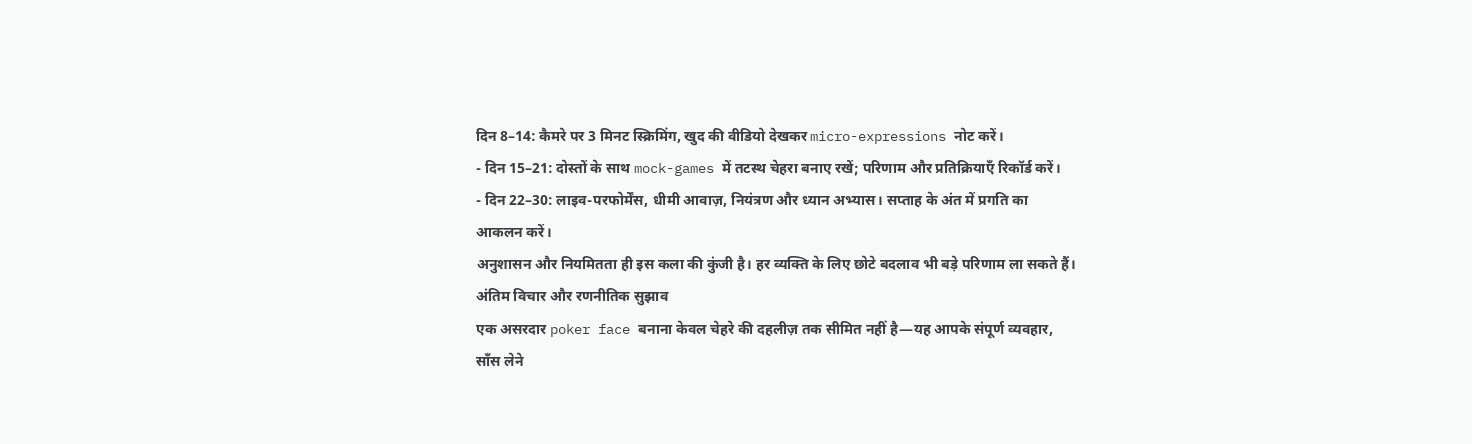दिन 8–14: कैमरे पर 3 मिनट स्क्रिमिंग, खुद की वीडियो देखकर micro-expressions नोट करें।
- दिन 15–21: दोस्तों के साथ mock-games में तटस्थ चेहरा बनाए रखें; परिणाम और प्रतिक्रियाएँ रिकॉर्ड करें।
- दिन 22–30: लाइव-परफोर्मेंस, धीमी आवाज़, नियंत्रण और ध्यान अभ्यास। सप्ताह के अंत में प्रगति का आकलन करें।
अनुशासन और नियमितता ही इस कला की कुंजी है। हर व्यक्ति के लिए छोटे बदलाव भी बड़े परिणाम ला सकते हैं।
अंतिम विचार और रणनीतिक सुझाव
एक असरदार poker face बनाना केवल चेहरे की दहलीज़ तक सीमित नहीं है—यह आपके संपूर्ण व्यवहार, साँस लेने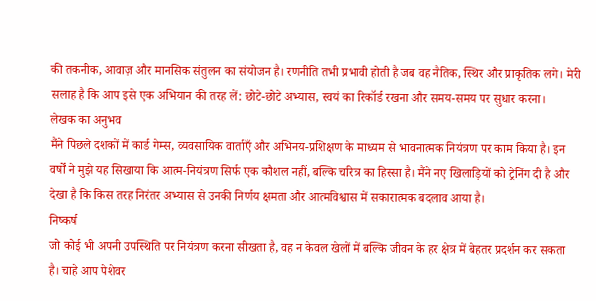की तकनीक, आवाज़ और मानसिक संतुलन का संयोजन है। रणनीति तभी प्रभावी होती है जब वह नैतिक, स्थिर और प्राकृतिक लगे। मेरी सलाह है कि आप इसे एक अभियान की तरह लें: छोटे-छोटे अभ्यास, स्वयं का रिकॉर्ड रखना और समय-समय पर सुधार करना।
लेखक का अनुभव
मैंने पिछले दशकों में कार्ड गेम्स, व्यवसायिक वार्ताएँ और अभिनय-प्रशिक्षण के माध्यम से भावनात्मक नियंत्रण पर काम किया है। इन वर्षों ने मुझे यह सिखाया कि आत्म-नियंत्रण सिर्फ एक कौशल नहीं, बल्कि चरित्र का हिस्सा है। मैंने नए खिलाड़ियों को ट्रेनिंग दी है और देखा है कि किस तरह निरंतर अभ्यास से उनकी निर्णय क्षमता और आत्मविश्वास में सकारात्मक बदलाव आया है।
निष्कर्ष
जो कोई भी अपनी उपस्थिति पर नियंत्रण करना सीखता है, वह न केवल खेलों में बल्कि जीवन के हर क्षेत्र में बेहतर प्रदर्शन कर सकता है। चाहे आप पेशेवर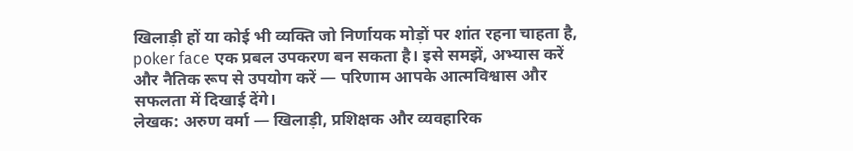खिलाड़ी हों या कोई भी व्यक्ति जो निर्णायक मोड़ों पर शांत रहना चाहता है, poker face एक प्रबल उपकरण बन सकता है। इसे समझें, अभ्यास करें और नैतिक रूप से उपयोग करें — परिणाम आपके आत्मविश्वास और सफलता में दिखाई देंगे।
लेखक: अरुण वर्मा — खिलाड़ी, प्रशिक्षक और व्यवहारिक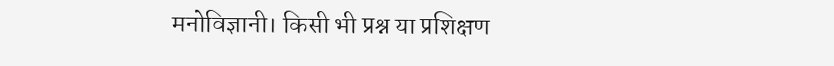मनोविज्ञानी। किसी भी प्रश्न या प्रशिक्षण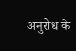अनुरोध के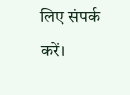लिए संपर्क करें।